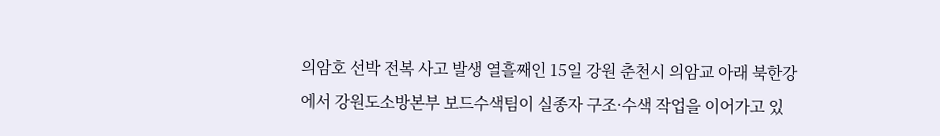의암호 선박 전복 사고 발생 열흘째인 15일 강원 춘천시 의암교 아래 북한강에서 강원도소방본부 보드수색팀이 실종자 구조·수색 작업을 이어가고 있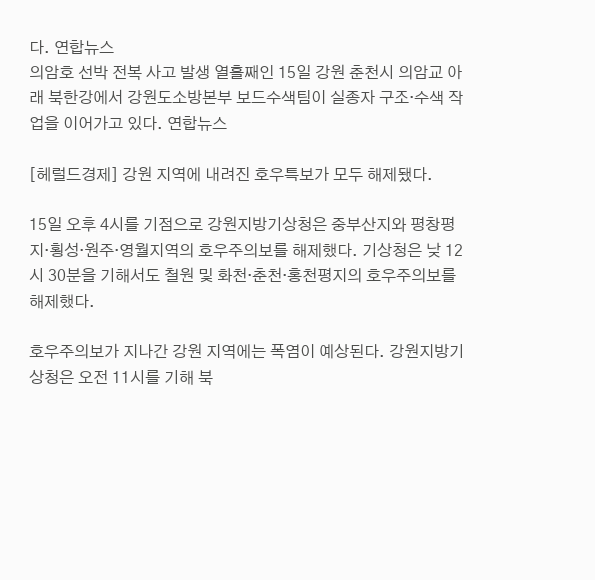다. 연합뉴스
의암호 선박 전복 사고 발생 열흘째인 15일 강원 춘천시 의암교 아래 북한강에서 강원도소방본부 보드수색팀이 실종자 구조·수색 작업을 이어가고 있다. 연합뉴스

[헤럴드경제] 강원 지역에 내려진 호우특보가 모두 해제됐다.

15일 오후 4시를 기점으로 강원지방기상청은 중부산지와 평창평지·횡성·원주·영월지역의 호우주의보를 해제했다. 기상청은 낮 12시 30분을 기해서도 철원 및 화천·춘천·홍천평지의 호우주의보를 해제했다.

호우주의보가 지나간 강원 지역에는 폭염이 예상된다. 강원지방기상청은 오전 11시를 기해 북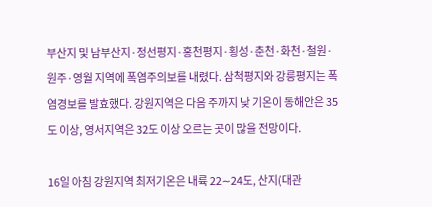부산지 및 남부산지·정선평지·홍천평지·횡성·춘천·화천·철원·원주·영월 지역에 폭염주의보를 내렸다. 삼척평지와 강릉평지는 폭염경보를 발효했다. 강원지역은 다음 주까지 낮 기온이 동해안은 35도 이상, 영서지역은 32도 이상 오르는 곳이 많을 전망이다.

16일 아침 강원지역 최저기온은 내륙 22∼24도, 산지(대관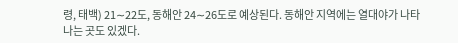령, 태백) 21∼22도, 동해안 24∼26도로 예상된다. 동해안 지역에는 열대야가 나타나는 곳도 있겠다.